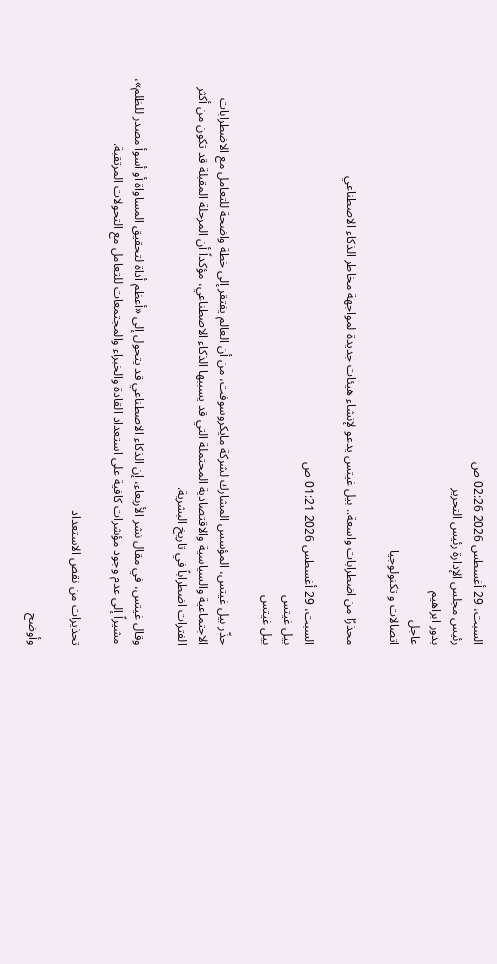السبت، 29 أغسطس 2026 02:26 ص
رئيس مجلس الإدارة رئيس التحرير
بدور ابراهيم
عاجل
اتصالات و تكنولوجيا

محذرًا من اضطرابات واسعة.. بيل غيتس يدعو لإنشاء هيئات جديدة لمواجهة مخاطر الذكاء الاصطناعي

السبت، 29 أغسطس 2026 01:21 ص
بيل غيتس
بيل غيتس

حذّر بيل غيتس، المؤسس المشارك لشركة مايكروسوفت، من أن العالم يفتقر إلى خطة واضحة للتعامل مع الاضطرابات الاجتماعية والسياسية والاقتصادية المحتملة التي قد يسببها الذكاء الاصطناعي، مؤكداً أن المرحلة المقبلة قد تكون من أكثر الفترات اضطراباً في تاريخ البشرية.

وقال غيتس، في مقال نشر الأربعاء، إن الذكاء الاصطناعي قد يتحول إلى «أعظم أداة لتحقيق المساواة أو أسوأ مصدر للظلم»، مشيراً إلى عدم وجود مؤشرات كافية على استعداد القادة والخبراء والمجتمعات للتعامل مع التحولات المرتقبة.

تحذيرات من نقص الاستعداد

وأوضح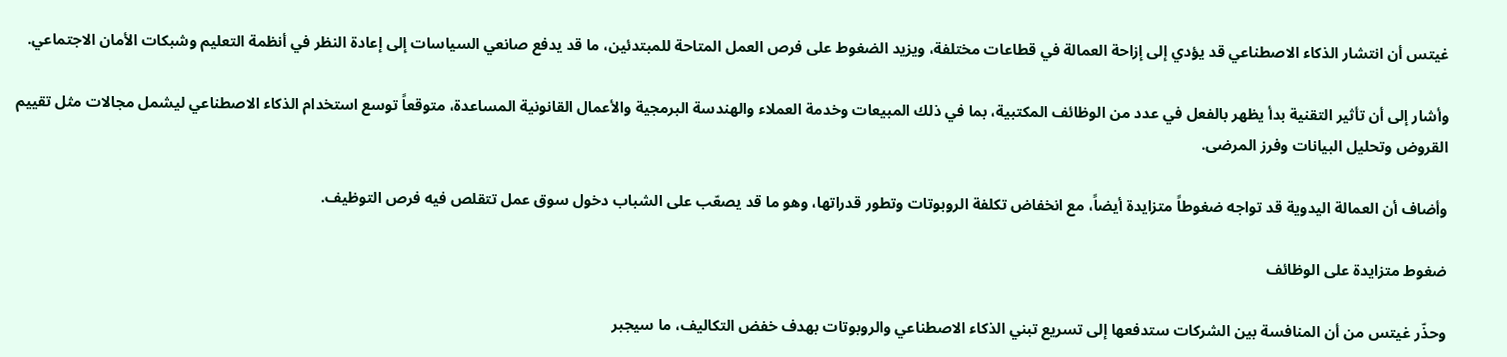غيتس أن انتشار الذكاء الاصطناعي قد يؤدي إلى إزاحة العمالة في قطاعات مختلفة، ويزيد الضغوط على فرص العمل المتاحة للمبتدئين، ما قد يدفع صانعي السياسات إلى إعادة النظر في أنظمة التعليم وشبكات الأمان الاجتماعي.

وأشار إلى أن تأثير التقنية بدأ يظهر بالفعل في عدد من الوظائف المكتبية، بما في ذلك المبيعات وخدمة العملاء والهندسة البرمجية والأعمال القانونية المساعدة، متوقعاً توسع استخدام الذكاء الاصطناعي ليشمل مجالات مثل تقييم القروض وتحليل البيانات وفرز المرضى.

وأضاف أن العمالة اليدوية قد تواجه ضغوطاً متزايدة أيضاً، مع انخفاض تكلفة الروبوتات وتطور قدراتها، وهو ما قد يصعّب على الشباب دخول سوق عمل تتقلص فيه فرص التوظيف.

ضغوط متزايدة على الوظائف

وحذّر غيتس من أن المنافسة بين الشركات ستدفعها إلى تسريع تبني الذكاء الاصطناعي والروبوتات بهدف خفض التكاليف، ما سيجبر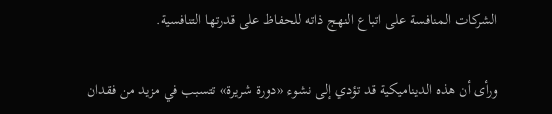الشركات المنافسة على اتباع النهج ذاته للحفاظ على قدرتها التنافسية.

ورأى أن هذه الديناميكية قد تؤدي إلى نشوء «دورة شريرة» تتسبب في مزيد من فقدان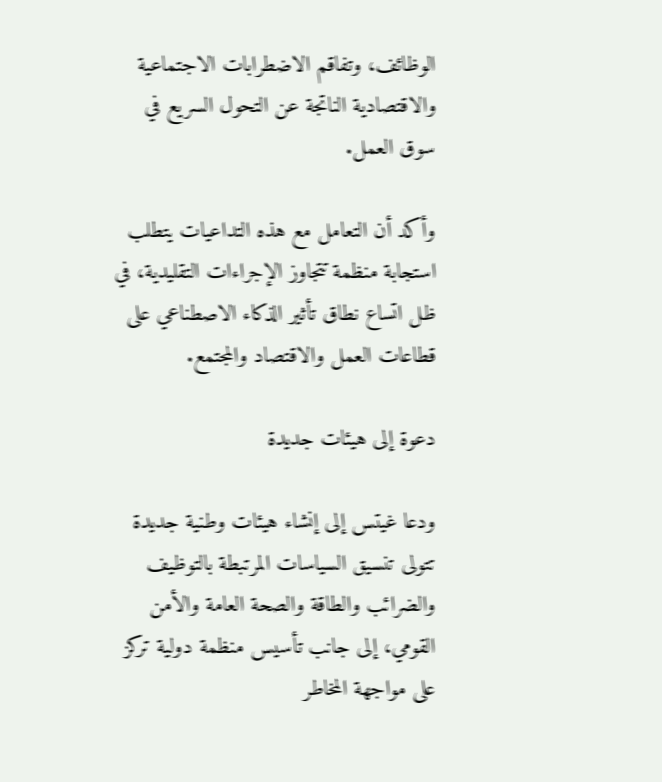الوظائف، وتفاقم الاضطرابات الاجتماعية والاقتصادية الناتجة عن التحول السريع في سوق العمل.

وأكد أن التعامل مع هذه التداعيات يتطلب استجابة منظمة تتجاوز الإجراءات التقليدية، في ظل اتساع نطاق تأثير الذكاء الاصطناعي على قطاعات العمل والاقتصاد والمجتمع.

دعوة إلى هيئات جديدة

ودعا غيتس إلى إنشاء هيئات وطنية جديدة تتولى تنسيق السياسات المرتبطة بالتوظيف والضرائب والطاقة والصحة العامة والأمن القومي، إلى جانب تأسيس منظمة دولية تركز على مواجهة المخاطر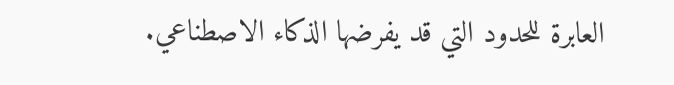العابرة للحدود التي قد يفرضها الذكاء الاصطناعي.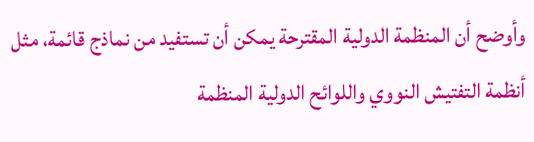وأوضح أن المنظمة الدولية المقترحة يمكن أن تستفيد من نماذج قائمة، مثل أنظمة التفتيش النووي واللوائح الدولية المنظمة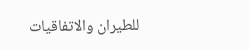للطيران والاتفاقيات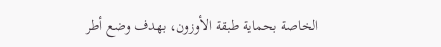الخاصة بحماية طبقة الأوزون، بهدف وضع أطر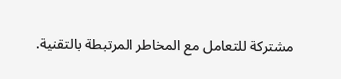مشتركة للتعامل مع المخاطر المرتبطة بالتقنية.